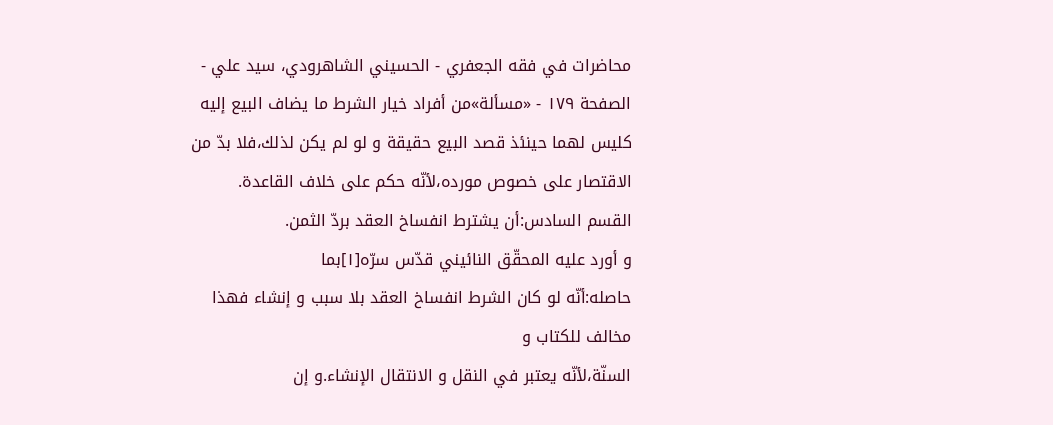محاضرات في فقه الجعفري - الحسيني الشاهرودي، سيد علي - الصفحة ١٧٩ - «مسألة»من أفراد خيار الشرط ما يضاف البيع إليه
كليس لهما حينئذ قصد البيع حقيقة و لو لم يكن لذلك،فلا بدّ من الاقتصار على خصوص مورده،لأنّه حكم على خلاف القاعدة.
القسم السادس:أن يشترط انفساخ العقد بردّ الثمن.
و أورد عليه المحقّق النائيني قدّس سرّه[١]بما
حاصله:أنّه لو كان الشرط انفساخ العقد بلا سبب و إنشاء فهذا مخالف للكتاب و
السنّة،لأنّه يعتبر في النقل و الانتقال الإنشاء.و إن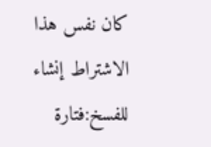كان نفس هذا
الاشتراط إنشاء للفسخ:فتارة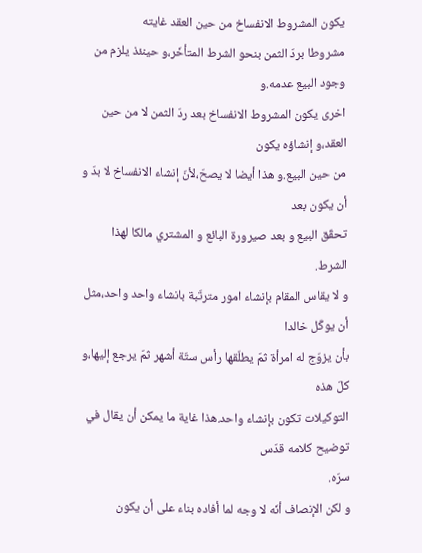يكون المشروط الانفساخ من حين العقد غايته
مشروطا بردّ الثمن بنحو الشرط المتأخّر،و حينئذ يلزم من وجود البيع عدمه.و
اخرى يكون المشروط الانفساخ بعد ردّ الثمن لا من حين العقد،و إنشاؤه يكون
من حين البيع.و هذا أيضا لا يصحّ،لأنّ إنشاء الانفساخ لا بدّ و أن يكون بعد
تحقّق البيع و بعد صيرورة البائع و المشتري مالكا لهذا الشرط.
و لا يقاس المقام بإنشاء امور مترتّبة بانشاء واحد واحد،مثل أن يوكّل خالدا
بأن يزوّج له امرأة ثمّ يطلّقها رأس ستّة أشهر ثمّ يرجع إليها،و كلّ هذه
التوكيلات تكون بإنشاء واحد.هذا غاية ما يمكن أن يقال في توضيح كلامه قدّس
سرّه.
و لكن الإنصاف أنّه لا وجه لما أفاده بناء على أن يكون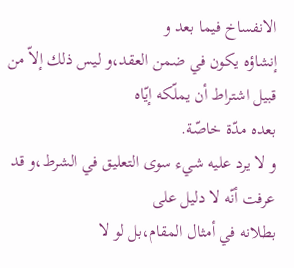الانفساخ فيما بعد و
إنشاؤه يكون في ضمن العقد،و ليس ذلك إلاّ من قبيل اشتراط أن يملّكه إيّاه
بعده مدّة خاصّة.
و لا يرد عليه شيء سوى التعليق في الشرط،و قد عرفت أنّه لا دليل على
بطلانه في أمثال المقام،بل لو لا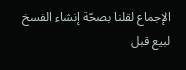الإجماع لقلنا بصحّة إنشاء الفسخ لبيع قبل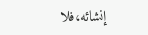إنشائه،فلا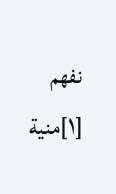نفهم
[١]منية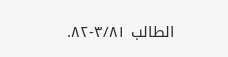الطالب ٣/٨١-٨٢.